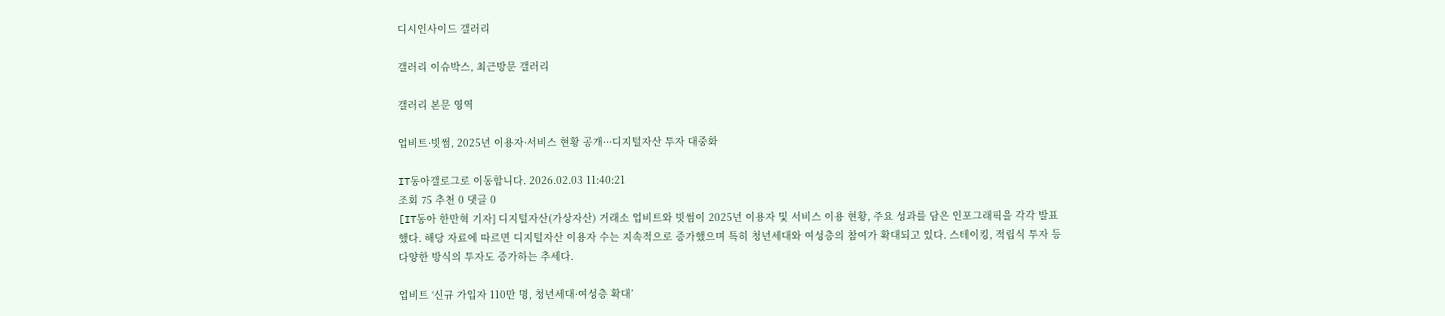디시인사이드 갤러리

갤러리 이슈박스, 최근방문 갤러리

갤러리 본문 영역

업비트·빗썸, 2025년 이용자·서비스 현황 공개···디지털자산 투자 대중화

IT동아갤로그로 이동합니다. 2026.02.03 11:40:21
조회 75 추천 0 댓글 0
[IT동아 한만혁 기자] 디지털자산(가상자산) 거래소 업비트와 빗썸이 2025년 이용자 및 서비스 이용 현황, 주요 성과를 담은 인포그래픽을 각각 발표했다. 해당 자료에 따르면 디지털자산 이용자 수는 지속적으로 증가했으며 특히 청년세대와 여성층의 참여가 확대되고 있다. 스테이킹, 적립식 투자 등 다양한 방식의 투자도 증가하는 추세다.

업비트 ‘신규 가입자 110만 명, 청년세대·여성층 확대’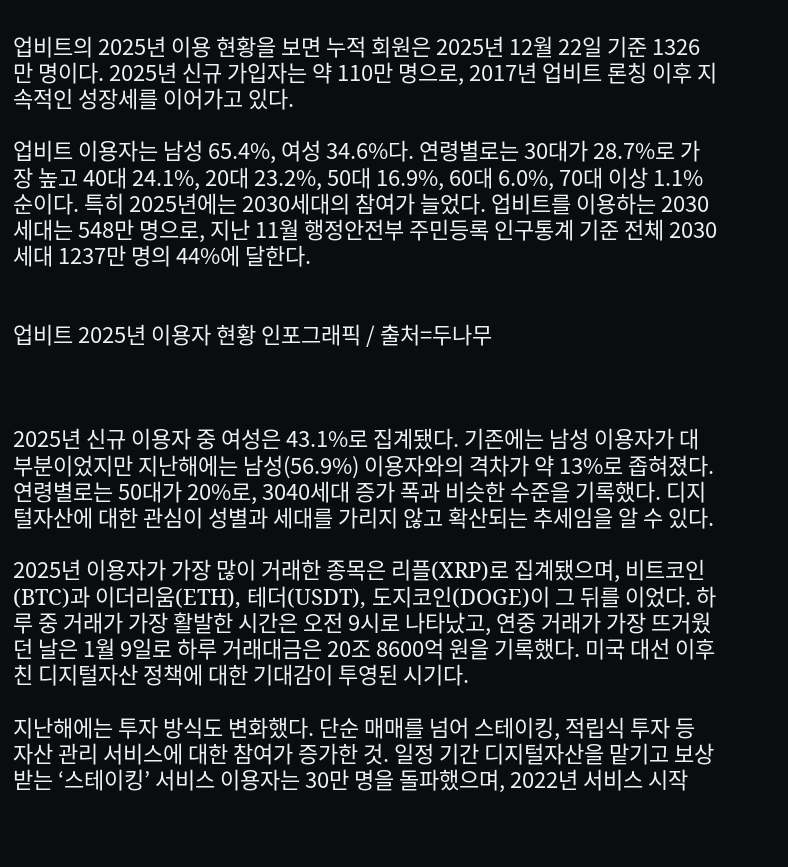업비트의 2025년 이용 현황을 보면 누적 회원은 2025년 12월 22일 기준 1326만 명이다. 2025년 신규 가입자는 약 110만 명으로, 2017년 업비트 론칭 이후 지속적인 성장세를 이어가고 있다.

업비트 이용자는 남성 65.4%, 여성 34.6%다. 연령별로는 30대가 28.7%로 가장 높고 40대 24.1%, 20대 23.2%, 50대 16.9%, 60대 6.0%, 70대 이상 1.1% 순이다. 특히 2025년에는 2030세대의 참여가 늘었다. 업비트를 이용하는 2030세대는 548만 명으로, 지난 11월 행정안전부 주민등록 인구통계 기준 전체 2030세대 1237만 명의 44%에 달한다.


업비트 2025년 이용자 현황 인포그래픽 / 출처=두나무



2025년 신규 이용자 중 여성은 43.1%로 집계됐다. 기존에는 남성 이용자가 대부분이었지만 지난해에는 남성(56.9%) 이용자와의 격차가 약 13%로 좁혀졌다. 연령별로는 50대가 20%로, 3040세대 증가 폭과 비슷한 수준을 기록했다. 디지털자산에 대한 관심이 성별과 세대를 가리지 않고 확산되는 추세임을 알 수 있다.

2025년 이용자가 가장 많이 거래한 종목은 리플(XRP)로 집계됐으며, 비트코인(BTC)과 이더리움(ETH), 테더(USDT), 도지코인(DOGE)이 그 뒤를 이었다. 하루 중 거래가 가장 활발한 시간은 오전 9시로 나타났고, 연중 거래가 가장 뜨거웠던 날은 1월 9일로 하루 거래대금은 20조 8600억 원을 기록했다. 미국 대선 이후 친 디지털자산 정책에 대한 기대감이 투영된 시기다.

지난해에는 투자 방식도 변화했다. 단순 매매를 넘어 스테이킹, 적립식 투자 등 자산 관리 서비스에 대한 참여가 증가한 것. 일정 기간 디지털자산을 맡기고 보상받는 ‘스테이킹’ 서비스 이용자는 30만 명을 돌파했으며, 2022년 서비스 시작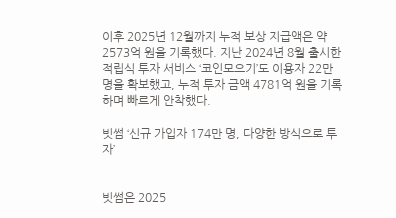이후 2025년 12월까지 누적 보상 지급액은 약 2573억 원을 기록했다. 지난 2024년 8월 출시한 적립식 투자 서비스 ‘코인모으기’도 이용자 22만 명을 확보했고, 누적 투자 금액 4781억 원을 기록하며 빠르게 안착했다.

빗썸 ‘신규 가입자 174만 명, 다양한 방식으로 투자’


빗썸은 2025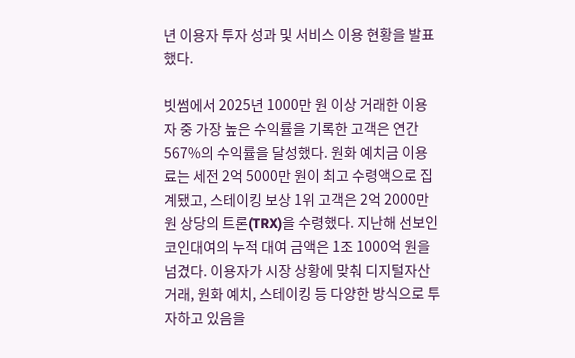년 이용자 투자 성과 및 서비스 이용 현황을 발표했다.

빗썸에서 2025년 1000만 원 이상 거래한 이용자 중 가장 높은 수익률을 기록한 고객은 연간 567%의 수익률을 달성했다. 원화 예치금 이용료는 세전 2억 5000만 원이 최고 수령액으로 집계됐고, 스테이킹 보상 1위 고객은 2억 2000만 원 상당의 트론(TRX)을 수령했다. 지난해 선보인 코인대여의 누적 대여 금액은 1조 1000억 원을 넘겼다. 이용자가 시장 상황에 맞춰 디지털자산 거래, 원화 예치, 스테이킹 등 다양한 방식으로 투자하고 있음을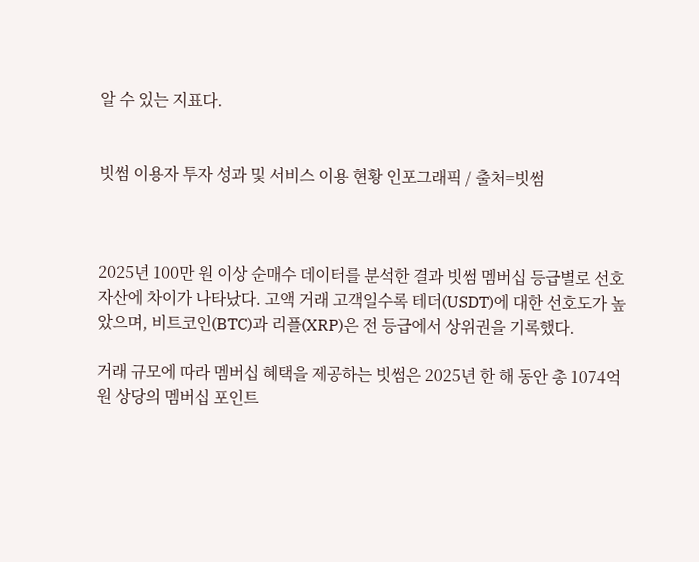알 수 있는 지표다.


빗썸 이용자 투자 성과 및 서비스 이용 현황 인포그래픽 / 출처=빗썸



2025년 100만 원 이상 순매수 데이터를 분석한 결과 빗썸 멤버십 등급별로 선호 자산에 차이가 나타났다. 고액 거래 고객일수록 테더(USDT)에 대한 선호도가 높았으며, 비트코인(BTC)과 리플(XRP)은 전 등급에서 상위권을 기록했다.

거래 규모에 따라 멤버십 혜택을 제공하는 빗썸은 2025년 한 해 동안 총 1074억 원 상당의 멤버십 포인트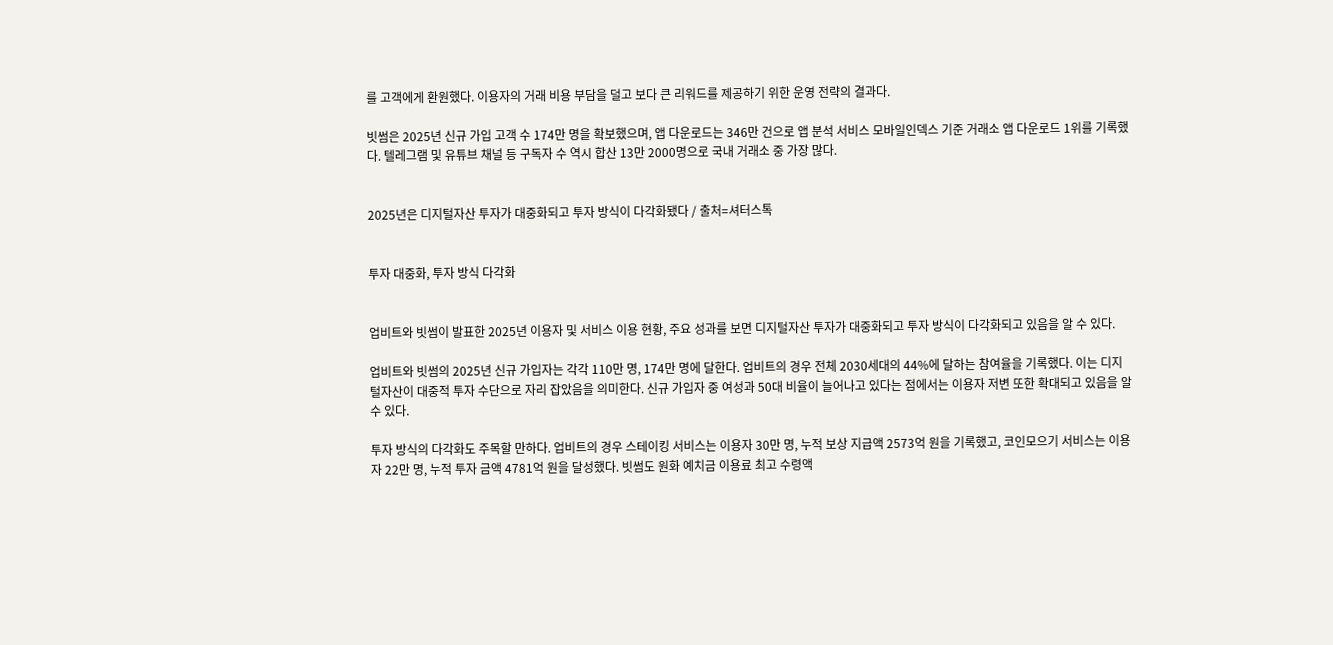를 고객에게 환원했다. 이용자의 거래 비용 부담을 덜고 보다 큰 리워드를 제공하기 위한 운영 전략의 결과다.

빗썸은 2025년 신규 가입 고객 수 174만 명을 확보했으며, 앱 다운로드는 346만 건으로 앱 분석 서비스 모바일인덱스 기준 거래소 앱 다운로드 1위를 기록했다. 텔레그램 및 유튜브 채널 등 구독자 수 역시 합산 13만 2000명으로 국내 거래소 중 가장 많다.


2025년은 디지털자산 투자가 대중화되고 투자 방식이 다각화됐다 / 출처=셔터스톡


투자 대중화, 투자 방식 다각화


업비트와 빗썸이 발표한 2025년 이용자 및 서비스 이용 현황, 주요 성과를 보면 디지털자산 투자가 대중화되고 투자 방식이 다각화되고 있음을 알 수 있다.

업비트와 빗썸의 2025년 신규 가입자는 각각 110만 명, 174만 명에 달한다. 업비트의 경우 전체 2030세대의 44%에 달하는 참여율을 기록했다. 이는 디지털자산이 대중적 투자 수단으로 자리 잡았음을 의미한다. 신규 가입자 중 여성과 50대 비율이 늘어나고 있다는 점에서는 이용자 저변 또한 확대되고 있음을 알 수 있다.

투자 방식의 다각화도 주목할 만하다. 업비트의 경우 스테이킹 서비스는 이용자 30만 명, 누적 보상 지급액 2573억 원을 기록했고, 코인모으기 서비스는 이용자 22만 명, 누적 투자 금액 4781억 원을 달성했다. 빗썸도 원화 예치금 이용료 최고 수령액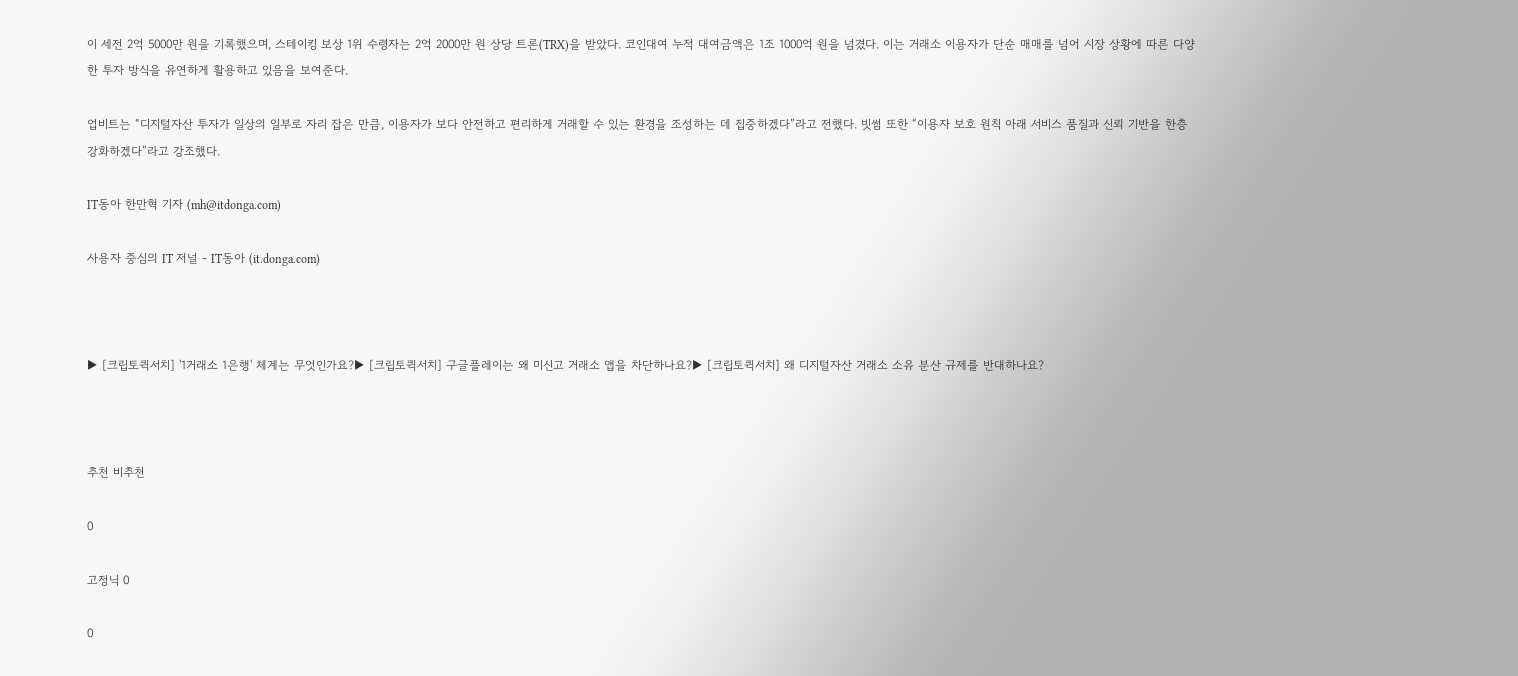이 세전 2억 5000만 원을 기록했으며, 스테이킹 보상 1위 수령자는 2억 2000만 원 상당 트론(TRX)을 받았다. 코인대여 누적 대여금액은 1조 1000억 원을 넘겼다. 이는 거래소 이용자가 단순 매매를 넘어 시장 상황에 따른 다양한 투자 방식을 유연하게 활용하고 있음을 보여준다.

업비트는 “디지털자산 투자가 일상의 일부로 자리 잡은 만큼, 이용자가 보다 안전하고 편리하게 거래할 수 있는 환경을 조성하는 데 집중하겠다”라고 전했다. 빗썸 또한 “이용자 보호 원칙 아래 서비스 품질과 신뢰 기반을 한층 강화하겠다”라고 강조했다.

IT동아 한만혁 기자 (mh@itdonga.com)

사용자 중심의 IT 저널 - IT동아 (it.donga.com)



▶ [크립토퀵서치] '1거래소 1은행' 체계는 무엇인가요?▶ [크립토퀵서치] 구글플레이는 왜 미신고 거래소 앱을 차단하나요?▶ [크립토퀵서치] 왜 디지털자산 거래소 소유 분산 규제를 반대하나요?



추천 비추천

0

고정닉 0

0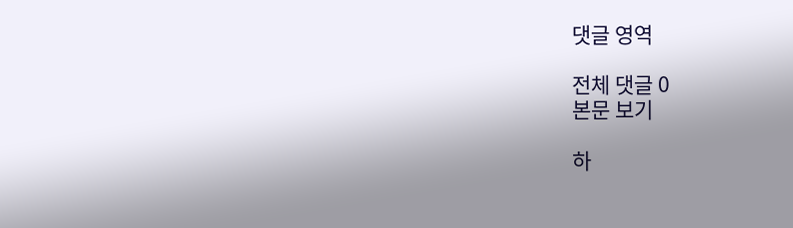댓글 영역

전체 댓글 0
본문 보기

하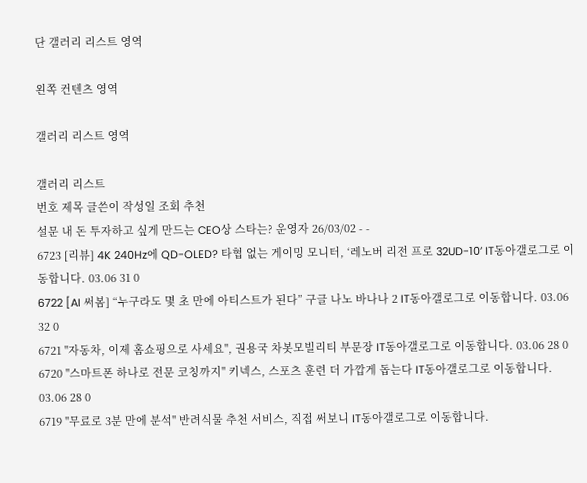단 갤러리 리스트 영역

왼쪽 컨텐츠 영역

갤러리 리스트 영역

갤러리 리스트
번호 제목 글쓴이 작성일 조회 추천
설문 내 돈 투자하고 싶게 만드는 CEO상 스타는? 운영자 26/03/02 - -
6723 [리뷰] 4K 240Hz에 QD-OLED? 타협 없는 게이밍 모니터, ‘레노버 리전 프로 32UD-10’ IT동아갤로그로 이동합니다. 03.06 31 0
6722 [AI 써봄] “누구라도 몇 초 만에 아티스트가 된다” 구글 나노 바나나 2 IT동아갤로그로 이동합니다. 03.06 32 0
6721 "자동차, 이제 홈쇼핑으로 사세요", 권용국 차봇모빌리티 부문장 IT동아갤로그로 이동합니다. 03.06 28 0
6720 "스마트폰 하나로 전문 코칭까지" 키넥스, 스포츠 훈련 더 가깝게 돕는다 IT동아갤로그로 이동합니다. 03.06 28 0
6719 "무료로 3분 만에 분석" 반려식물 추천 서비스, 직접 써보니 IT동아갤로그로 이동합니다.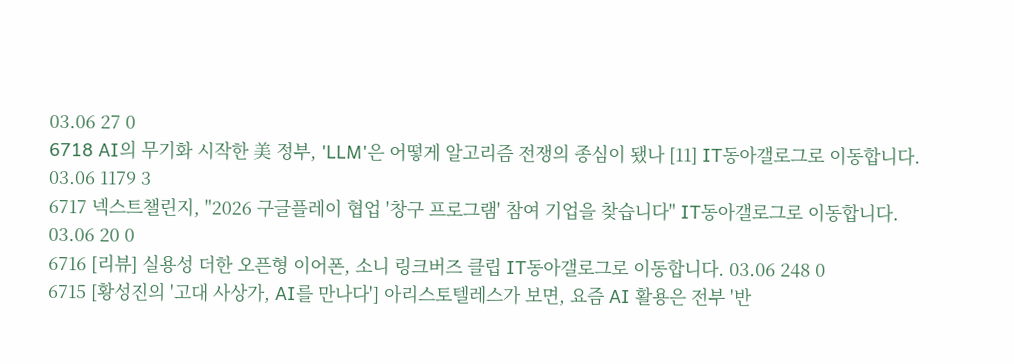03.06 27 0
6718 AI의 무기화 시작한 美 정부, 'LLM'은 어떻게 알고리즘 전쟁의 종심이 됐나 [11] IT동아갤로그로 이동합니다. 03.06 1179 3
6717 넥스트챌린지, "2026 구글플레이 협업 '창구 프로그램' 참여 기업을 찾습니다" IT동아갤로그로 이동합니다. 03.06 20 0
6716 [리뷰] 실용성 더한 오픈형 이어폰, 소니 링크버즈 클립 IT동아갤로그로 이동합니다. 03.06 248 0
6715 [황성진의 '고대 사상가, AI를 만나다'] 아리스토텔레스가 보면, 요즘 AI 활용은 전부 '반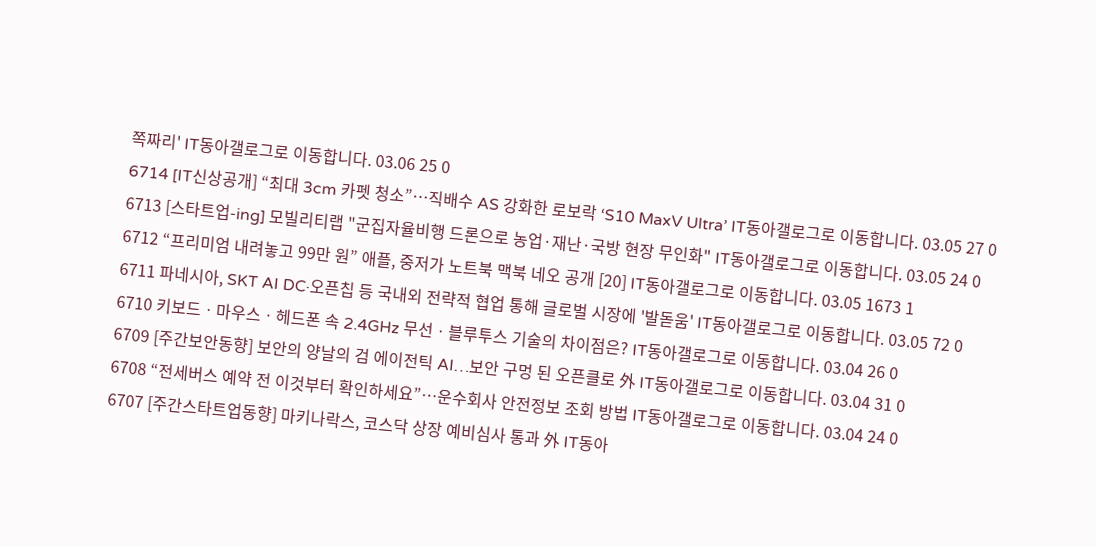쪽짜리' IT동아갤로그로 이동합니다. 03.06 25 0
6714 [IT신상공개] “최대 3cm 카펫 청소”…직배수 AS 강화한 로보락 ‘S10 MaxV Ultra’ IT동아갤로그로 이동합니다. 03.05 27 0
6713 [스타트업-ing] 모빌리티랩 "군집자율비행 드론으로 농업·재난·국방 현장 무인화" IT동아갤로그로 이동합니다. 03.05 24 0
6712 “프리미엄 내려놓고 99만 원” 애플, 중저가 노트북 맥북 네오 공개 [20] IT동아갤로그로 이동합니다. 03.05 1673 1
6711 파네시아, SKT AI DC·오픈칩 등 국내외 전략적 협업 통해 글로벌 시장에 '발돋움' IT동아갤로그로 이동합니다. 03.05 72 0
6710 키보드ㆍ마우스ㆍ헤드폰 속 2.4GHz 무선ㆍ블루투스 기술의 차이점은? IT동아갤로그로 이동합니다. 03.04 26 0
6709 [주간보안동향] 보안의 양날의 검 에이전틱 AI…보안 구멍 된 오픈클로 外 IT동아갤로그로 이동합니다. 03.04 31 0
6708 “전세버스 예약 전 이것부터 확인하세요”…운수회사 안전정보 조회 방법 IT동아갤로그로 이동합니다. 03.04 24 0
6707 [주간스타트업동향] 마키나락스, 코스닥 상장 예비심사 통과 外 IT동아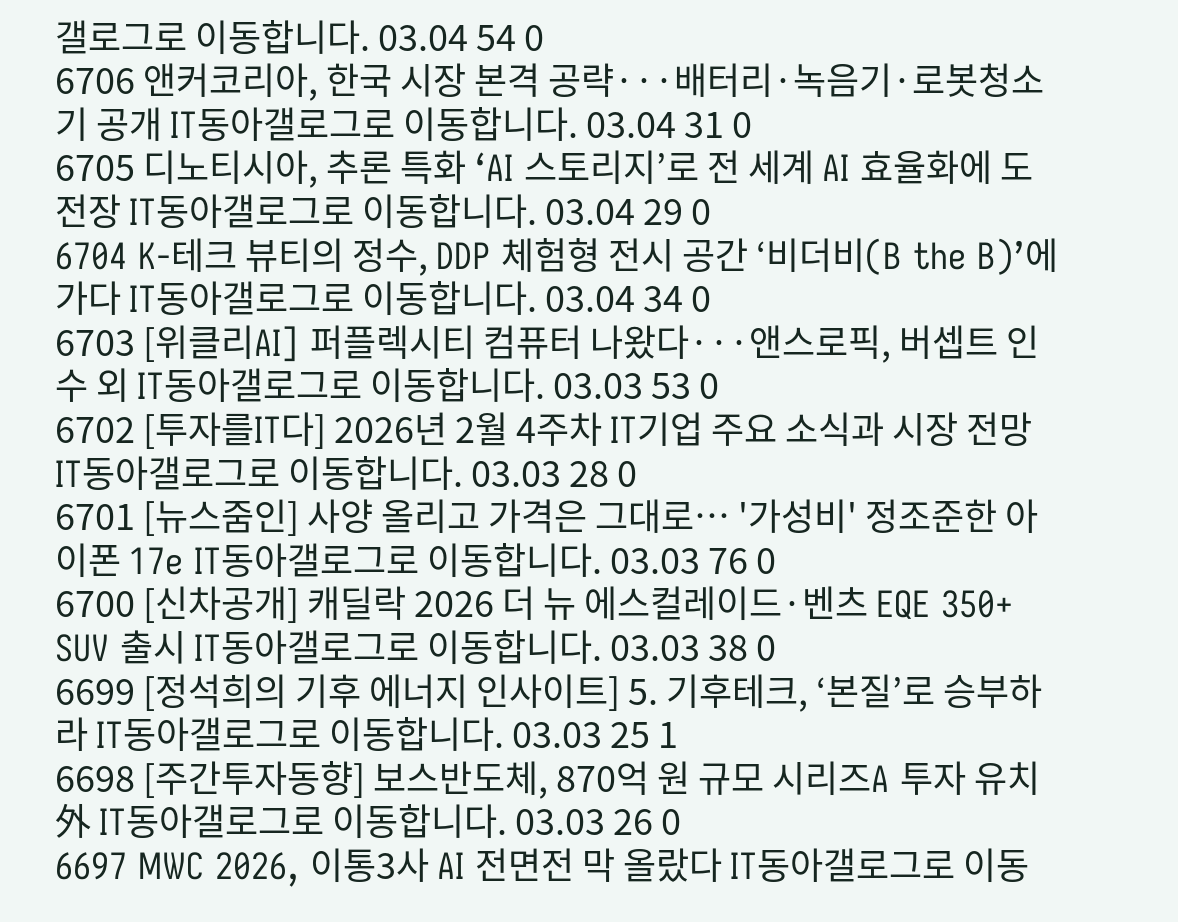갤로그로 이동합니다. 03.04 54 0
6706 앤커코리아, 한국 시장 본격 공략···배터리·녹음기·로봇청소기 공개 IT동아갤로그로 이동합니다. 03.04 31 0
6705 디노티시아, 추론 특화 ‘AI 스토리지’로 전 세계 AI 효율화에 도전장 IT동아갤로그로 이동합니다. 03.04 29 0
6704 K-테크 뷰티의 정수, DDP 체험형 전시 공간 ‘비더비(B the B)’에 가다 IT동아갤로그로 이동합니다. 03.04 34 0
6703 [위클리AI] 퍼플렉시티 컴퓨터 나왔다···앤스로픽, 버셉트 인수 외 IT동아갤로그로 이동합니다. 03.03 53 0
6702 [투자를IT다] 2026년 2월 4주차 IT기업 주요 소식과 시장 전망 IT동아갤로그로 이동합니다. 03.03 28 0
6701 [뉴스줌인] 사양 올리고 가격은 그대로… '가성비' 정조준한 아이폰 17e IT동아갤로그로 이동합니다. 03.03 76 0
6700 [신차공개] 캐딜락 2026 더 뉴 에스컬레이드·벤츠 EQE 350+ SUV 출시 IT동아갤로그로 이동합니다. 03.03 38 0
6699 [정석희의 기후 에너지 인사이트] 5. 기후테크, ‘본질’로 승부하라 IT동아갤로그로 이동합니다. 03.03 25 1
6698 [주간투자동향] 보스반도체, 870억 원 규모 시리즈A 투자 유치 外 IT동아갤로그로 이동합니다. 03.03 26 0
6697 MWC 2026, 이통3사 AI 전면전 막 올랐다 IT동아갤로그로 이동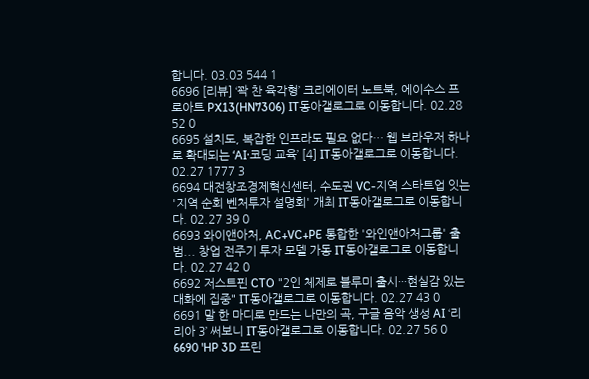합니다. 03.03 544 1
6696 [리뷰] ‘꽉 찬 육각형’ 크리에이터 노트북, 에이수스 프로아트 PX13(HN7306) IT동아갤로그로 이동합니다. 02.28 52 0
6695 설치도, 복잡한 인프라도 필요 없다… 웹 브라우저 하나로 확대되는 ‘AI·코딩 교육’ [4] IT동아갤로그로 이동합니다. 02.27 1777 3
6694 대전창조경제혁신센터, 수도권 VC-지역 스타트업 잇는 '지역 순회 벤처투자 설명회' 개최 IT동아갤로그로 이동합니다. 02.27 39 0
6693 와이앤아처, AC+VC+PE 통합한 '와인앤아처그룹' 출범... 창업 전주기 투자 모델 가동 IT동아갤로그로 이동합니다. 02.27 42 0
6692 저스트핀 CTO "2인 체제로 블루미 출시···현실감 있는 대화에 집중" IT동아갤로그로 이동합니다. 02.27 43 0
6691 말 한 마디로 만드는 나만의 곡, 구글 음악 생성 AI ‘리리아 3’ 써보니 IT동아갤로그로 이동합니다. 02.27 56 0
6690 'HP 3D 프린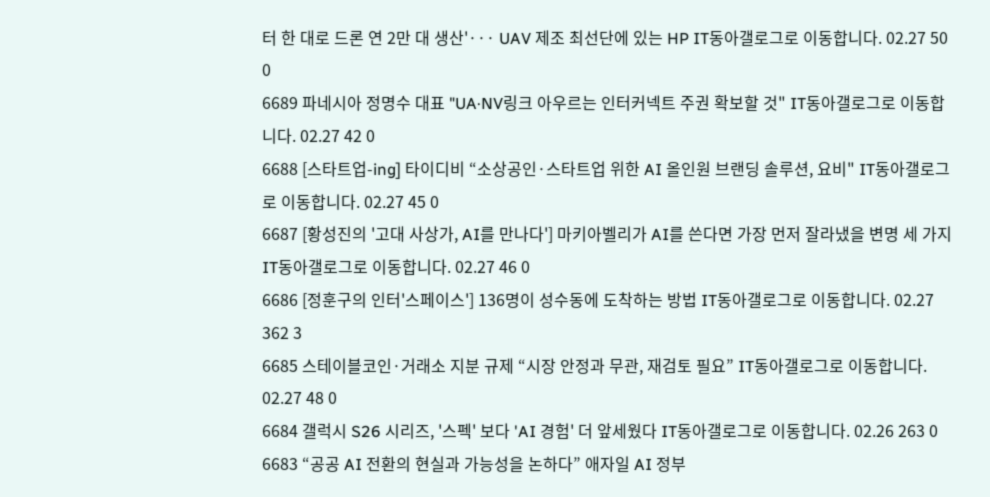터 한 대로 드론 연 2만 대 생산'··· UAV 제조 최선단에 있는 HP IT동아갤로그로 이동합니다. 02.27 50 0
6689 파네시아 정명수 대표 "UA·NV링크 아우르는 인터커넥트 주권 확보할 것" IT동아갤로그로 이동합니다. 02.27 42 0
6688 [스타트업-ing] 타이디비 “소상공인·스타트업 위한 AI 올인원 브랜딩 솔루션, 요비" IT동아갤로그로 이동합니다. 02.27 45 0
6687 [황성진의 '고대 사상가, AI를 만나다'] 마키아벨리가 AI를 쓴다면 가장 먼저 잘라냈을 변명 세 가지 IT동아갤로그로 이동합니다. 02.27 46 0
6686 [정훈구의 인터'스페이스'] 136명이 성수동에 도착하는 방법 IT동아갤로그로 이동합니다. 02.27 362 3
6685 스테이블코인·거래소 지분 규제 “시장 안정과 무관, 재검토 필요” IT동아갤로그로 이동합니다. 02.27 48 0
6684 갤럭시 S26 시리즈, '스펙' 보다 'AI 경험' 더 앞세웠다 IT동아갤로그로 이동합니다. 02.26 263 0
6683 “공공 AI 전환의 현실과 가능성을 논하다” 애자일 AI 정부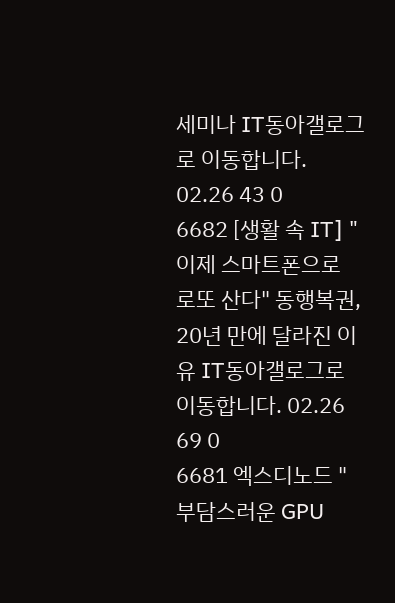세미나 IT동아갤로그로 이동합니다. 02.26 43 0
6682 [생활 속 IT] "이제 스마트폰으로 로또 산다" 동행복권, 20년 만에 달라진 이유 IT동아갤로그로 이동합니다. 02.26 69 0
6681 엑스디노드 "부담스러운 GPU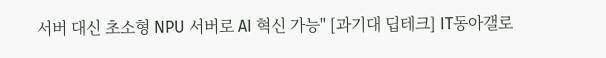서버 대신 초소형 NPU 서버로 AI 혁신 가능" [과기대 딥테크] IT동아갤로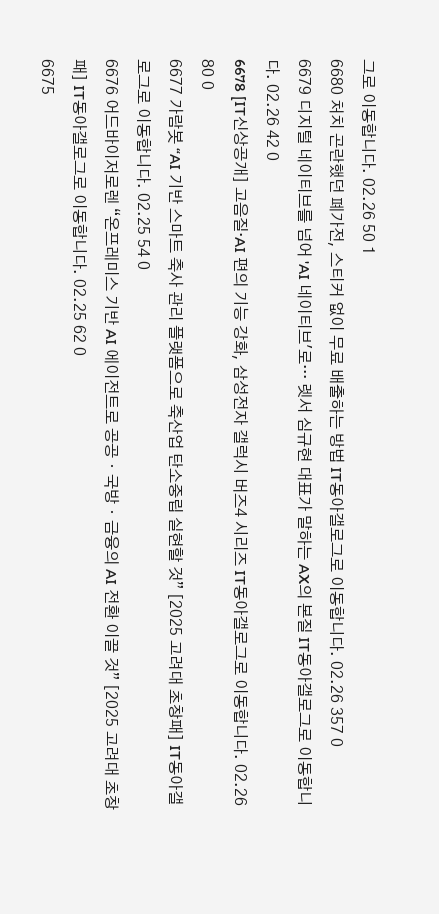그로 이동합니다. 02.26 50 1
6680 처치 곤란했던 폐가전, 스티커 없이 무료 배출하는 방법 IT동아갤로그로 이동합니다. 02.26 357 0
6679 디지털 네이티브를 넘어 'AI 네이티브'로··· 렛서 심규현 대표가 말하는 AX의 본질 IT동아갤로그로 이동합니다. 02.26 42 0
6678 [IT신상공개] 고음질·AI 편의 기능 강화, 삼성전자 갤럭시 버즈4 시리즈 IT동아갤로그로 이동합니다. 02.26 80 0
6677 가람봇 “AI 기반 스마트 축사 관리 플랫폼으로 축산업 탄소중립 실현할 것” [2025 고려대 초창패] IT동아갤로그로 이동합니다. 02.25 54 0
6676 어드바이저로렌 “온프레미스 기반 AI 에이전트로 공공ㆍ국방ㆍ금융의 AI 전환 이끌 것” [2025 고려대 초창패] IT동아갤로그로 이동합니다. 02.25 62 0
6675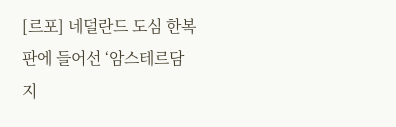[르포] 네덜란드 도심 한복판에 들어선 ‘암스테르담 지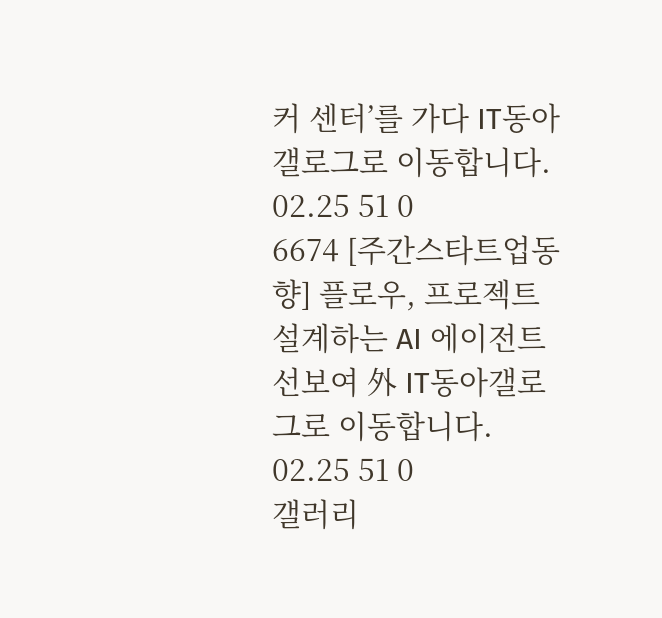커 센터’를 가다 IT동아갤로그로 이동합니다. 02.25 51 0
6674 [주간스타트업동향] 플로우, 프로젝트 설계하는 AI 에이전트 선보여 外 IT동아갤로그로 이동합니다. 02.25 51 0
갤러리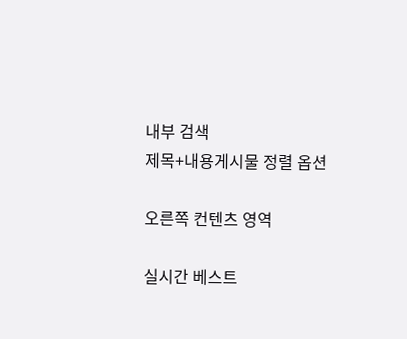내부 검색
제목+내용게시물 정렬 옵션

오른쪽 컨텐츠 영역

실시간 베스트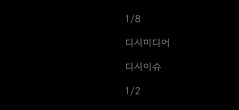1/8

디시미디어

디시이슈

1/2